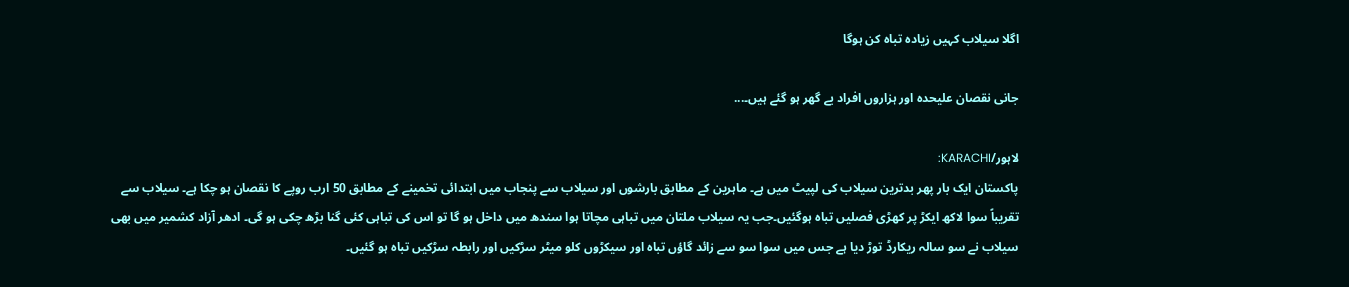اگلا سیلاب کہیں زیادہ تباہ کن ہوگا

جانی نقصان علیحدہ اور ہزاروں افراد بے گھر ہو گئے ہیں۔...

لاہور/KARACHI:
پاکستان ایک بار پھر بدترین سیلاب کی لپیٹ میں ہے۔ ماہرین کے مطابق بارشوں اور سیلاب سے پنجاب میں ابتدائی تخمینے کے مطابق 50 ارب روپے کا نقصان ہو چکا ہے۔ سیلاب سے تقریباً سوا لاکھ ایکڑ پر کھڑی فصلیں تباہ ہوگئیں۔جب یہ سیلاب ملتان میں تباہی مچاتا ہوا سندھ میں داخل ہو گا تو اس کی تباہی کئی گنا بڑھ چکی ہو گی۔ ادھر آزاد کشمیر میں بھی سیلاب نے سو سالہ ریکارڈ توڑ دیا ہے جس میں سوا سو سے زائد گاؤں تباہ اور سیکڑوں کلو میٹر سڑکیں اور رابطہ سڑکیں تباہ ہو گئیں۔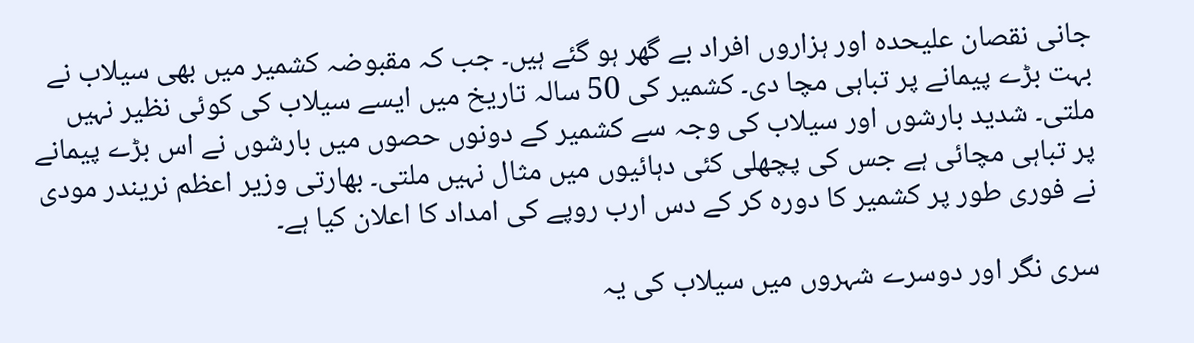جانی نقصان علیحدہ اور ہزاروں افراد بے گھر ہو گئے ہیں۔ جب کہ مقبوضہ کشمیر میں بھی سیلاب نے بہت بڑے پیمانے پر تباہی مچا دی۔ کشمیر کی 50 سالہ تاریخ میں ایسے سیلاب کی کوئی نظیر نہیں ملتی۔ شدید بارشوں اور سیلاب کی وجہ سے کشمیر کے دونوں حصوں میں بارشوں نے اس بڑے پیمانے پر تباہی مچائی ہے جس کی پچھلی کئی دہائیوں میں مثال نہیں ملتی۔ بھارتی وزیر اعظم نریندر مودی نے فوری طور پر کشمیر کا دورہ کر کے دس ارب روپے کی امداد کا اعلان کیا ہے۔

سری نگر اور دوسرے شہروں میں سیلاب کی یہ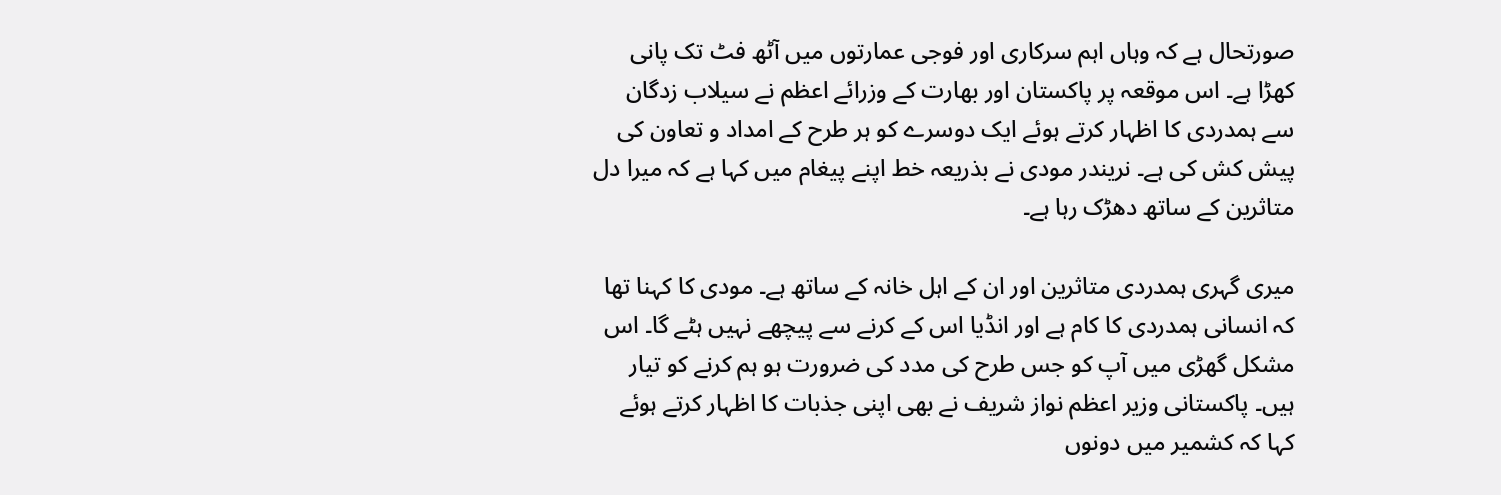صورتحال ہے کہ وہاں اہم سرکاری اور فوجی عمارتوں میں آٹھ فٹ تک پانی کھڑا ہے۔ اس موقعہ پر پاکستان اور بھارت کے وزرائے اعظم نے سیلاب زدگان سے ہمدردی کا اظہار کرتے ہوئے ایک دوسرے کو ہر طرح کے امداد و تعاون کی پیش کش کی ہے۔ نریندر مودی نے بذریعہ خط اپنے پیغام میں کہا ہے کہ میرا دل متاثرین کے ساتھ دھڑک رہا ہے۔

میری گہری ہمدردی متاثرین اور ان کے اہل خانہ کے ساتھ ہے۔ مودی کا کہنا تھا کہ انسانی ہمدردی کا کام ہے اور انڈیا اس کے کرنے سے پیچھے نہیں ہٹے گا۔ اس مشکل گھڑی میں آپ کو جس طرح کی مدد کی ضرورت ہو ہم کرنے کو تیار ہیں۔ پاکستانی وزیر اعظم نواز شریف نے بھی اپنی جذبات کا اظہار کرتے ہوئے کہا کہ کشمیر میں دونوں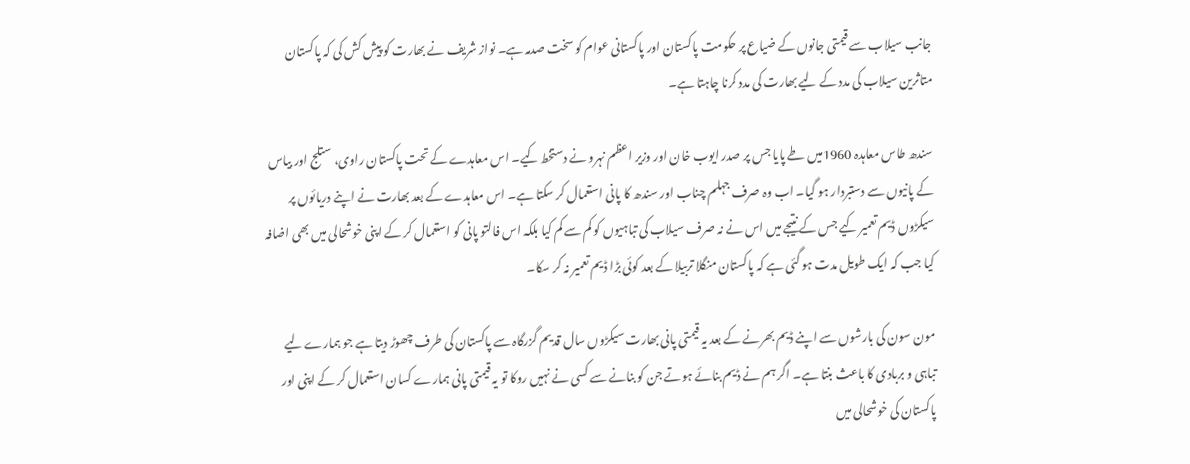جانب سیلاب سے قیمتی جانوں کے ضیاع پر حکومت پاکستان اور پاکستانی عوام کو سخت صدمہ ہے۔ نواز شریف نے بھارت کو پیش کش کی کہ پاکستان متاثرین سیلاب کی مدد کے لیے بھارت کی مدد کرنا چاہتا ہے۔

سندھ طاس معاہدہ 1960میں طے پایا جس پر صدر ایوب خان اور وزیر اعظم نہرو نے دستخط کیے۔ اس معاہدے کے تحت پاکستان راوی، ستلج اور بیاس کے پانیوں سے دستبردار ہو گیا۔ اب وہ صرف جہلم چناب اور سندھ کا پانی استعمال کر سکتا ہے۔ اس معاہدے کے بعد بھارت نے اپنے دریائوں پر سیکڑوں ڈیم تعمیر کیے جس کے نتیجے میں اس نے نہ صرف سیلاب کی تباہیوں کو کم سے کم کیا بلکہ اس فالتو پانی کو استعمال کر کے اپنی خوشحالی میں بھی اضافہ کیا جب کہ ایک طویل مدت ہو گئی ہے کہ پاکستان منگلا تربیلا کے بعد کوئی بڑا ڈیم تعمیر نہ کر سکا۔

مون سون کی بارشوں سے اپنے ڈیم بھرنے کے بعد یہ قیمتی پانی بھارت سیکڑوں سال قدیم گزرگاہ سے پاکستان کی طرف چھوڑ دیتا ہے جو ہمارے لیے تباہی و بربادی کا باعث بنتا ہے۔ اگر ہم نے ڈیم بنائے ہوتے جن کو بنانے سے کسی نے نہیں روکا تو یہ قیمتی پانی ہمارے کسان استعمال کر کے اپنی اور پاکستان کی خوشحالی میں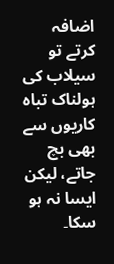اضافہ کرتے تو سیلاب کی ہولناک تباہ کاریوں سے بھی بچ جاتے، لیکن ایسا نہ ہو سکا۔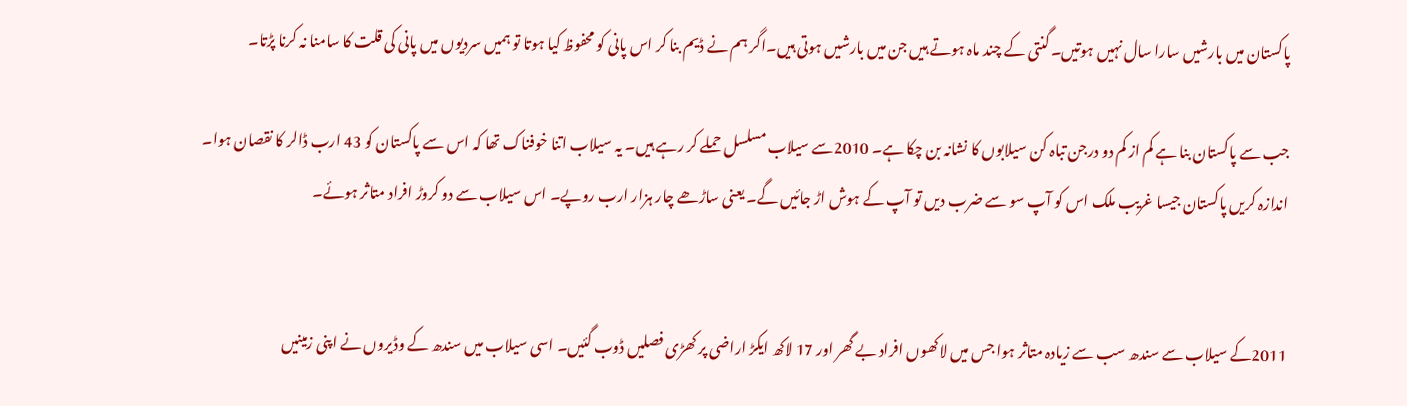پاکستان میں بارشیں سارا سال نہیں ہوتیں۔ گنتی کے چند ماہ ہوتے ہیں جن میں بارشیں ہوتی ہیں۔اگر ہم نے ڈیم بنا کر اس پانی کو محفوظ کیا ہوتا تو ہمیں سردیوں میں پانی کی قلت کا سامنا نہ کرنا پڑتا۔

جب سے پاکستان بنا ہے کم از کم دو درجن تباہ کن سیلابوں کا نشانہ بن چکا ہے۔ 2010سے سیلاب مسلسل حملے کر رہے ہیں۔ یہ سیلاب اتنا خوفناک تھا کہ اس سے پاکستان کو 43 ارب ڈالر کا نقصان ہوا۔ اندازہ کریں پاکستان جیسا غریب ملک اس کو آپ سو سے ضرب دیں تو آپ کے ہوش اڑ جائیں گے۔ یعنی ساڑھے چار ہزار ارب روپے۔ اس سیلاب سے دو کروڑ افراد متاثر ہوئے۔


2011کے سیلاب سے سندھ سب سے زیادہ متاثر ہوا جس میں لاکھوں افراد بے گھر اور 17 لاکھ ایکڑ اراضی پر کھڑی فصلیں ڈوب گئیں۔ اسی سیلاب میں سندھ کے وڈیروں نے اپنی زمینیں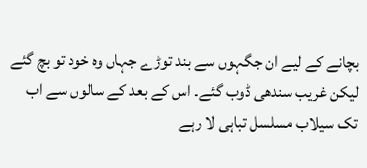بچانے کے لیے ان جگہوں سے بند توڑے جہاں وہ خود تو بچ گئے لیکن غریب سندھی ڈوب گئے۔ اس کے بعد کے سالوں سے اب تک سیلاب مسلسل تباہی لا رہے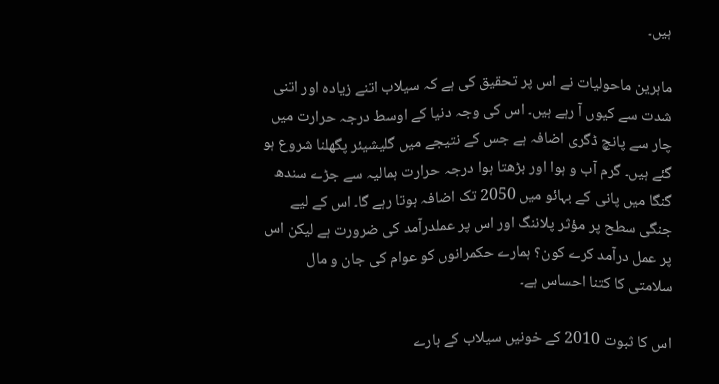ہیں۔

ماہرین ماحولیات نے اس پر تحقیق کی ہے کہ سیلاب اتنے زیادہ اور اتنی شدت سے کیوں آ رہے ہیں۔ اس کی وجہ دنیا کے اوسط درجہ حرارت میں چار سے پانچ ڈگری اضافہ ہے جس کے نتیجے میں گلیشیئر پگھلنا شروع ہو گئے ہیں۔ گرم آب و ہوا اور بڑھتا ہوا درجہ حرارت ہمالیہ سے جڑے سندھ گنگا میں پانی کے بہائو میں 2050 تک اضافہ ہوتا رہے گا۔ اس کے لیے جنگی سطح پر مؤثر پلاننگ اور اس پر عملدرآمد کی ضرورت ہے لیکن اس پر عمل درآمد کرے کون؟ ہمارے حکمرانوں کو عوام کی جان و مال سلامتی کا کتنا احساس ہے۔

اس کا ثبوت 2010 کے خونیں سیلاب کے بارے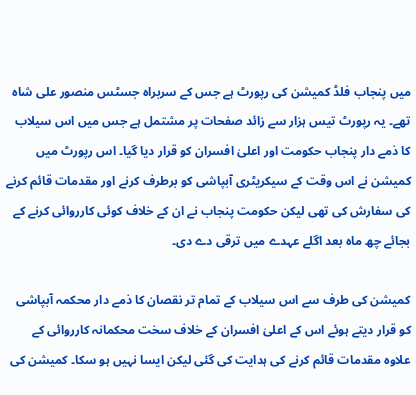میں پنجاب فلڈ کمیشن کی رپورٹ ہے جس کے سربراہ جسٹس منصور علی شاہ تھے۔ یہ رپورٹ تیس ہزار سے زائد صفحات پر مشتمل ہے جس میں اس سیلاب کا ذمے دار پنجاب حکومت اور اعلیٰ افسران کو قرار دیا گیا۔ اس رپورٹ میں کمیشن نے اس وقت کے سیکریٹری آبپاشی کو برطرف کرنے اور مقدمات قائم کرنے کی سفارش کی تھی لیکن حکومت پنجاب نے ان کے خلاف کوئی کارروائی کرنے کے بجائے چھ ماہ بعد اگلے عہدے میں ترقی دے دی۔

کمیشن کی طرف سے اس سیلاب کے تمام تر نقصان کا ذمے دار محکمہ آبپاشی کو قرار دیتے ہوئے اس کے اعلیٰ افسران کے خلاف سخت محکمانہ کارروائی کے علاوہ مقدمات قائم کرنے کی ہدایت کی گئی لیکن ایسا نہیں ہو سکا۔ کمیشن کی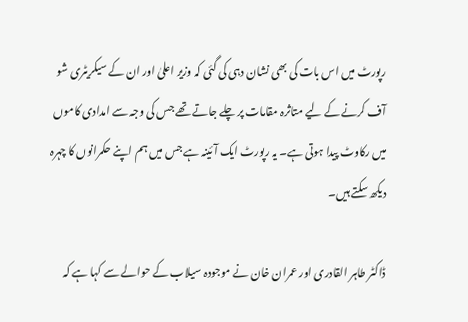رپورٹ میں اس بات کی بھی نشان دہی کی گئی کہ وزیر اعلیٰ اور ان کے سیکریٹری شو آف کرنے کے لیے متاثرہ مقامات پر چلے جاتے تھے جس کی وجہ سے امدادی کاموں میں رکاوٹ پیدا ہوتی ہے۔ یہ رپورٹ ایک آئینہ ہے جس میں ہم اپنے حکمرانوں کا چہرہ دیکھ سکتے ہیں۔

ڈاکٹر طاہر القادری اور عمران خان نے موجودہ سیلاب کے حوالے سے کہا ہے کہ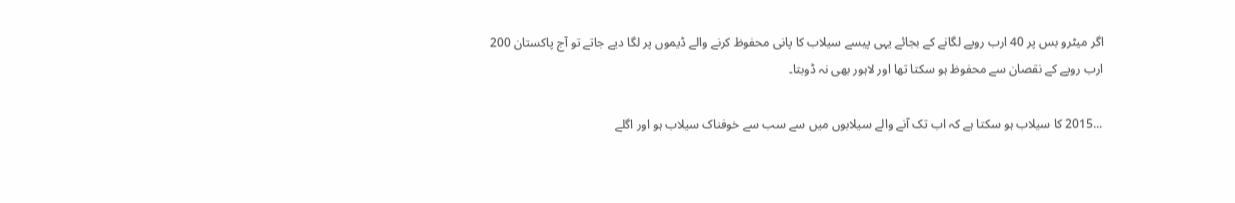اگر میٹرو بس پر 40 ارب روپے لگانے کے بجائے یہی پیسے سیلاب کا پانی محفوظ کرنے والے ڈیموں پر لگا دیے جاتے تو آج پاکستان 200 ارب روپے کے نقصان سے محفوظ ہو سکتا تھا اور لاہور بھی نہ ڈوبتا۔

...2015 کا سیلاب ہو سکتا ہے کہ اب تک آنے والے سیلابوں میں سے سب سے خوفناک سیلاب ہو اور اگلے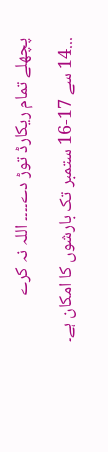پچھلے تمام ریکارڈ توڑ دے۔۔۔۔ اللہ نہ کرے

...14 سے 17-16 ستمبر تک بارشوں کا امکان ہے۔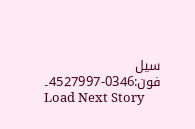سیل فون:0346-4527997۔
Load Next Story